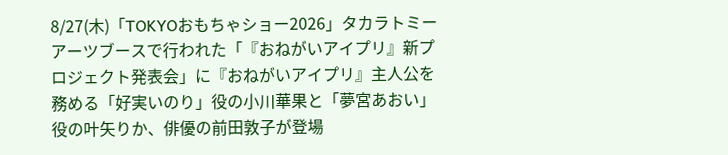8/27(木)「TOKYOおもちゃショー2026」タカラトミーアーツブースで行われた「『おねがいアイプリ』新プロジェクト発表会」に『おねがいアイプリ』主人公を務める「好実いのり」役の小川華果と「夢宮あおい」役の叶矢りか、俳優の前田敦子が登場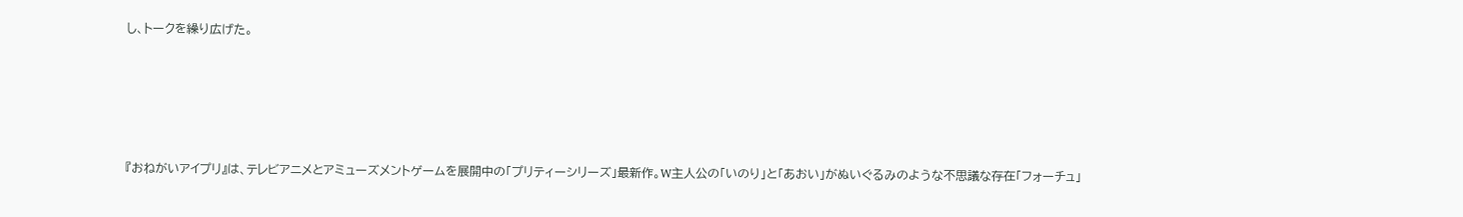し、トークを繰り広げた。







『おねがいアイプリ』は、テレビアニメとアミューズメントゲームを展開中の「プリティーシリーズ」最新作。W主人公の「いのり」と「あおい」がぬいぐるみのような不思議な存在「フォーチュ」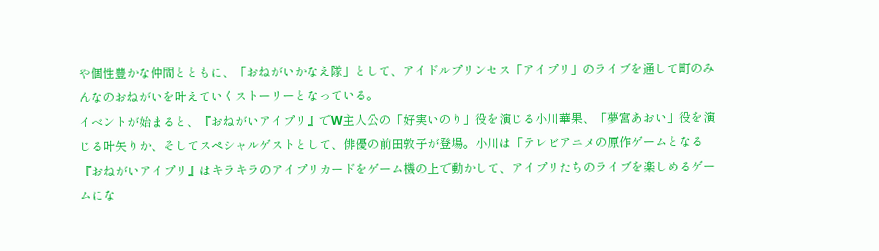や個性豊かな仲間とともに、「おねがいかなえ隊」として、アイドルプリンセス「アイプリ」のライブを通して町のみんなのおねがいを叶えていくストーリーとなっている。
イベントが始まると、『おねがいアイプリ』でW主人公の「好実いのり」役を演じる小川華果、「夢宮あおい」役を演じる叶矢りか、そしてスペシャルゲストとして、俳優の前田敦子が登場。小川は「テレビアニメの原作ゲームとなる『おねがいアイプリ』はキラキラのアイプリカードをゲーム機の上で動かして、アイプリたちのライブを楽しめるゲームにな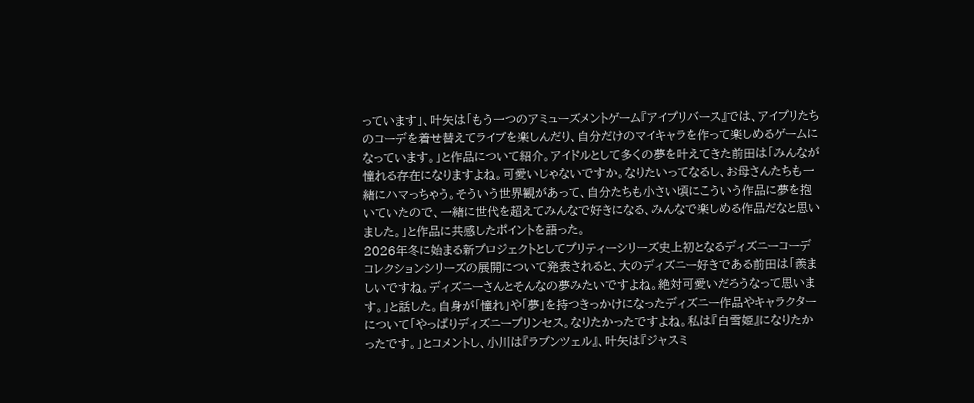っています」、叶矢は「もう一つのアミューズメントゲーム『アイプリバース』では、アイプリたちのコーデを着せ替えてライブを楽しんだり、自分だけのマイキャラを作って楽しめるゲームになっています。」と作品について紹介。アイドルとして多くの夢を叶えてきた前田は「みんなが憧れる存在になりますよね。可愛いじゃないですか。なりたいってなるし、お母さんたちも一緒にハマっちゃう。そういう世界観があって、自分たちも小さい頃にこういう作品に夢を抱いていたので、一緒に世代を超えてみんなで好きになる、みんなで楽しめる作品だなと思いました。」と作品に共感したポイントを語った。
2026年冬に始まる新プロジェクトとしてプリティーシリーズ史上初となるディズニーコーデコレクションシリーズの展開について発表されると、大のディズニー好きである前田は「羨ましいですね。ディズニーさんとそんなの夢みたいですよね。絶対可愛いだろうなって思います。」と話した。自身が「憧れ」や「夢」を持つきっかけになったディズニー作品やキャラクターについて「やっぱりディズニープリンセス。なりたかったですよね。私は『白雪姫』になりたかったです。」とコメントし、小川は『ラプンツェル』、叶矢は『ジャスミ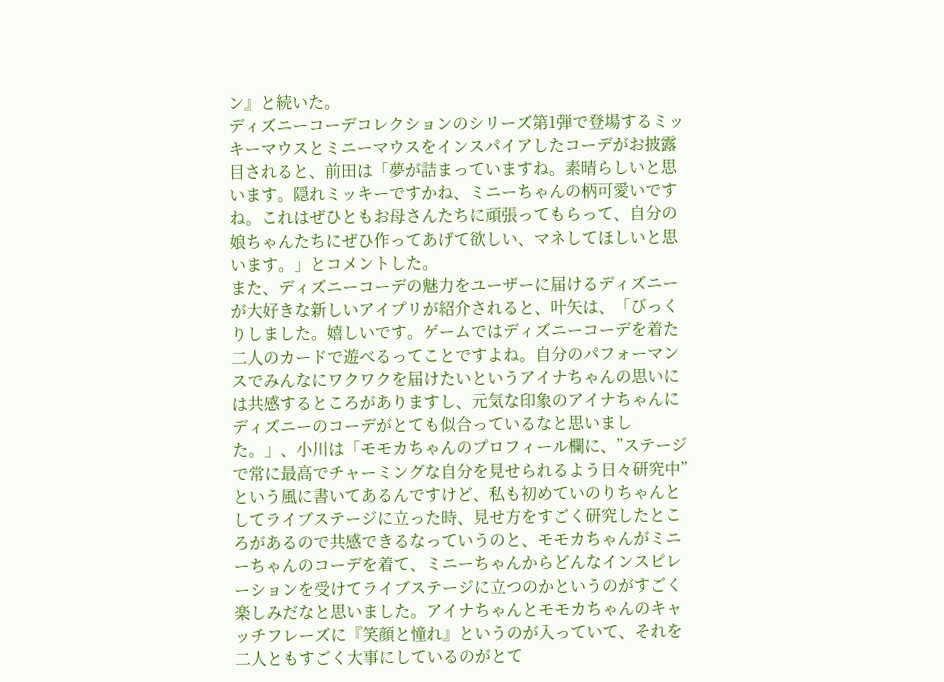ン』と続いた。
ディズニーコーデコレクションのシリーズ第1弾で登場するミッキーマウスとミニーマウスをインスパイアしたコーデがお披露目されると、前田は「夢が詰まっていますね。素晴らしいと思います。隠れミッキーですかね、ミニーちゃんの柄可愛いですね。これはぜひともお母さんたちに頑張ってもらって、自分の娘ちゃんたちにぜひ作ってあげて欲しい、マネしてほしいと思います。」とコメントした。
また、ディズニーコーデの魅力をユーザーに届けるディズニーが大好きな新しいアイプリが紹介されると、叶矢は、「びっくりしました。嬉しいです。ゲームではディズニーコーデを着た二人のカードで遊べるってことですよね。自分のパフォーマンスでみんなにワクワクを届けたいというアイナちゃんの思いには共感するところがありますし、元気な印象のアイナちゃんにディズニーのコーデがとても似合っているなと思いました。」、小川は「モモカちゃんのプロフィール欄に、”ステージで常に最高でチャーミングな自分を見せられるよう日々研究中”という風に書いてあるんですけど、私も初めていのりちゃんとしてライブステージに立った時、見せ方をすごく研究したところがあるので共感できるなっていうのと、モモカちゃんがミニーちゃんのコーデを着て、ミニーちゃんからどんなインスピレーションを受けてライブステージに立つのかというのがすごく楽しみだなと思いました。アイナちゃんとモモカちゃんのキャッチフレーズに『笑顔と憧れ』というのが入っていて、それを二人ともすごく大事にしているのがとて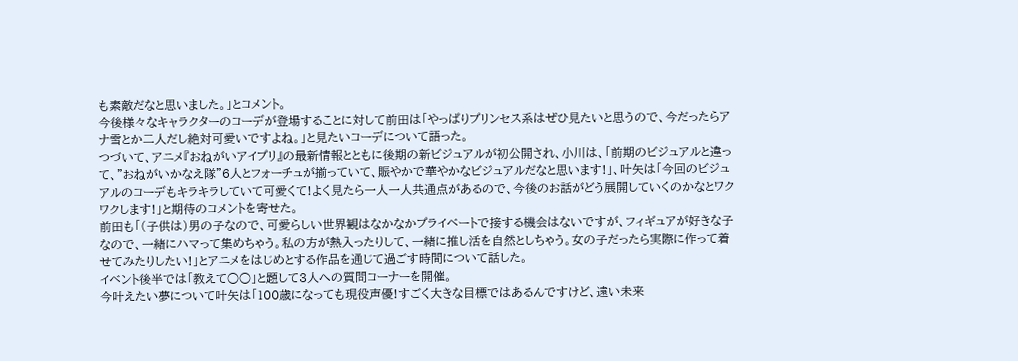も素敵だなと思いました。」とコメント。
今後様々なキャラクターのコーデが登場することに対して前田は「やっぱりプリンセス系はぜひ見たいと思うので、今だったらアナ雪とか二人だし絶対可愛いですよね。」と見たいコーデについて語った。
つづいて、アニメ『おねがいアイプリ』の最新情報とともに後期の新ビジュアルが初公開され、小川は、「前期のビジュアルと違って、”おねがいかなえ隊”6人とフォーチュが揃っていて、賑やかで華やかなビジュアルだなと思います!」、叶矢は「今回のビジュアルのコーデもキラキラしていて可愛くて!よく見たら一人一人共通点があるので、今後のお話がどう展開していくのかなとワクワクします!」と期待のコメントを寄せた。
前田も「(子供は)男の子なので、可愛らしい世界観はなかなかプライベートで接する機会はないですが、フィギュアが好きな子なので、一緒にハマって集めちゃう。私の方が熱入ったりして、一緒に推し活を自然としちゃう。女の子だったら実際に作って着せてみたりしたい!」とアニメをはじめとする作品を通じて過ごす時間について話した。
イベント後半では「教えて○○」と題して3人への質問コーナーを開催。
今叶えたい夢について叶矢は「100歳になっても現役声優!すごく大きな目標ではあるんですけど、遠い未来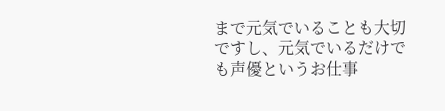まで元気でいることも大切ですし、元気でいるだけでも声優というお仕事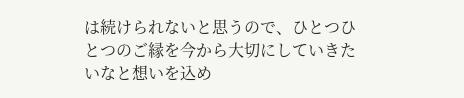は続けられないと思うので、ひとつひとつのご縁を今から大切にしていきたいなと想いを込め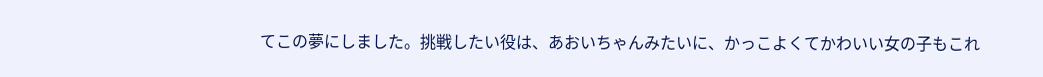てこの夢にしました。挑戦したい役は、あおいちゃんみたいに、かっこよくてかわいい女の子もこれ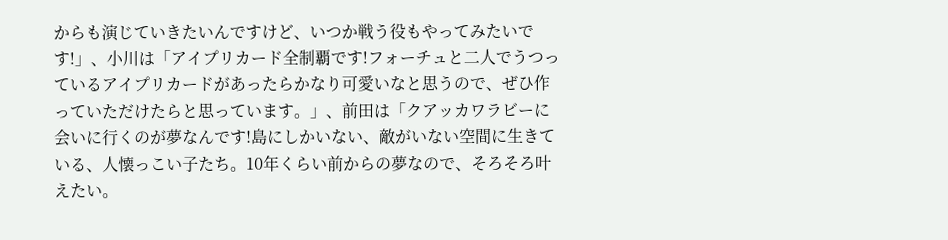からも演じていきたいんですけど、いつか戦う役もやってみたいです!」、小川は「アイプリカード全制覇です!フォーチュと二人でうつっているアイプリカードがあったらかなり可愛いなと思うので、ぜひ作っていただけたらと思っています。」、前田は「クアッカワラビーに会いに行くのが夢なんです!島にしかいない、敵がいない空間に生きている、人懐っこい子たち。10年くらい前からの夢なので、そろそろ叶えたい。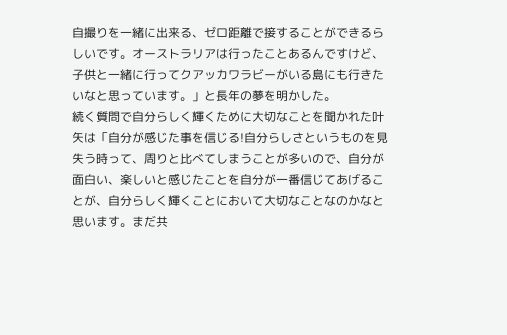自撮りを一緒に出来る、ゼロ距離で接することができるらしいです。オーストラリアは行ったことあるんですけど、子供と一緒に行ってクアッカワラビーがいる島にも行きたいなと思っています。」と長年の夢を明かした。
続く質問で自分らしく輝くために大切なことを聞かれた叶矢は「自分が感じた事を信じる!自分らしさというものを見失う時って、周りと比べてしまうことが多いので、自分が面白い、楽しいと感じたことを自分が一番信じてあげることが、自分らしく輝くことにおいて大切なことなのかなと思います。まだ共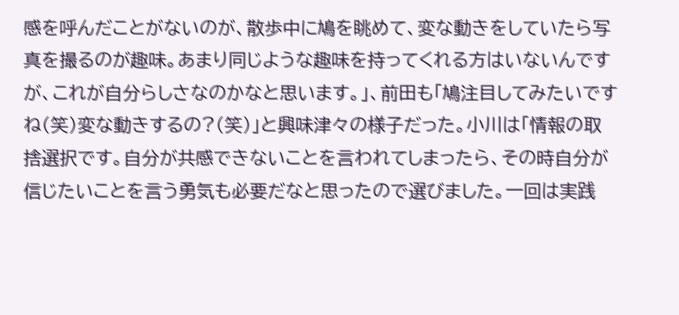感を呼んだことがないのが、散歩中に鳩を眺めて、変な動きをしていたら写真を撮るのが趣味。あまり同じような趣味を持ってくれる方はいないんですが、これが自分らしさなのかなと思います。」、前田も「鳩注目してみたいですね(笑)変な動きするの?(笑)」と興味津々の様子だった。小川は「情報の取捨選択です。自分が共感できないことを言われてしまったら、その時自分が信じたいことを言う勇気も必要だなと思ったので選びました。一回は実践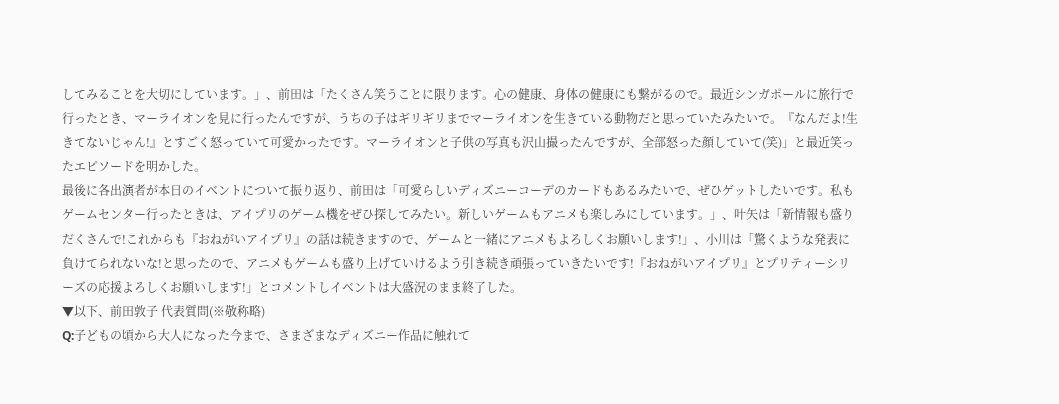してみることを大切にしています。」、前田は「たくさん笑うことに限ります。心の健康、身体の健康にも繋がるので。最近シンガポールに旅行で行ったとき、マーライオンを見に行ったんですが、うちの子はギリギリまでマーライオンを生きている動物だと思っていたみたいで。『なんだよ!生きてないじゃん!』とすごく怒っていて可愛かったです。マーライオンと子供の写真も沢山撮ったんですが、全部怒った顔していて(笑)」と最近笑ったエピソードを明かした。
最後に各出演者が本日のイベントについて振り返り、前田は「可愛らしいディズニーコーデのカードもあるみたいで、ぜひゲットしたいです。私もゲームセンター行ったときは、アイプリのゲーム機をぜひ探してみたい。新しいゲームもアニメも楽しみにしています。」、叶矢は「新情報も盛りだくさんで!これからも『おねがいアイプリ』の話は続きますので、ゲームと一緒にアニメもよろしくお願いします!」、小川は「驚くような発表に負けてられないな!と思ったので、アニメもゲームも盛り上げていけるよう引き続き頑張っていきたいです!『おねがいアイプリ』とプリティーシリーズの応援よろしくお願いします!」とコメントしイベントは大盛況のまま終了した。
▼以下、前田敦子 代表質問(※敬称略)
Q:子どもの頃から大人になった今まで、さまざまなディズニー作品に触れて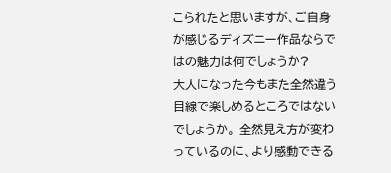こられたと思いますが、ご自身が感じるディズニー作品ならではの魅力は何でしょうか?
大人になった今もまた全然違う目線で楽しめるところではないでしょうか。 全然見え方が変わっているのに、より感動できる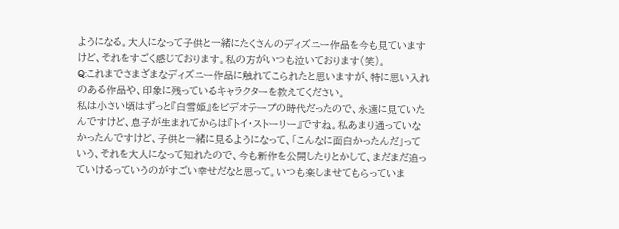ようになる。大人になって子供と一緒にたくさんのディズニー作品を今も見ていますけど、それをすごく感じております。私の方がいつも泣いております(笑)。
Q:これまでさまざまなディズニー作品に触れてこられたと思いますが、特に思い入れのある作品や、印象に残っているキャラクターを教えてください。
私は小さい頃はずっと『白雪姫』をビデオテープの時代だったので、永遠に見ていたんですけど、息子が生まれてからは『トイ・ストーリー』ですね。私あまり通っていなかったんですけど、子供と一緒に見るようになって、「こんなに面白かったんだ」っていう、それを大人になって知れたので、今も新作を公開したりとかして、まだまだ追っていけるっていうのがすごい幸せだなと思って。いつも楽しませてもらっていま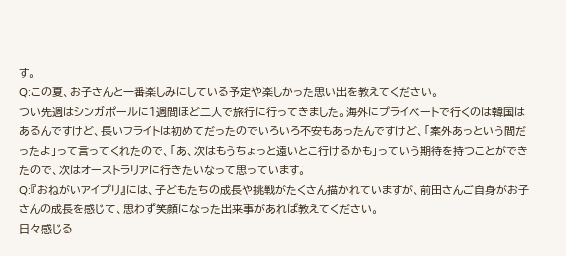す。
Q:この夏、お子さんと一番楽しみにしている予定や楽しかった思い出を教えてください。
つい先週はシンガポールに1週間ほど二人で旅行に行ってきました。海外にプライベートで行くのは韓国はあるんですけど、長いフライトは初めてだったのでいろいろ不安もあったんですけど、「案外あっという間だったよ」って言ってくれたので、「あ、次はもうちょっと遠いとこ行けるかも」っていう期待を持つことができたので、次はオーストラリアに行きたいなって思っています。
Q:『おねがいアイプリ』には、子どもたちの成長や挑戦がたくさん描かれていますが、前田さんご自身がお子さんの成長を感じて、思わず笑顔になった出来事があれば教えてください。
日々感じる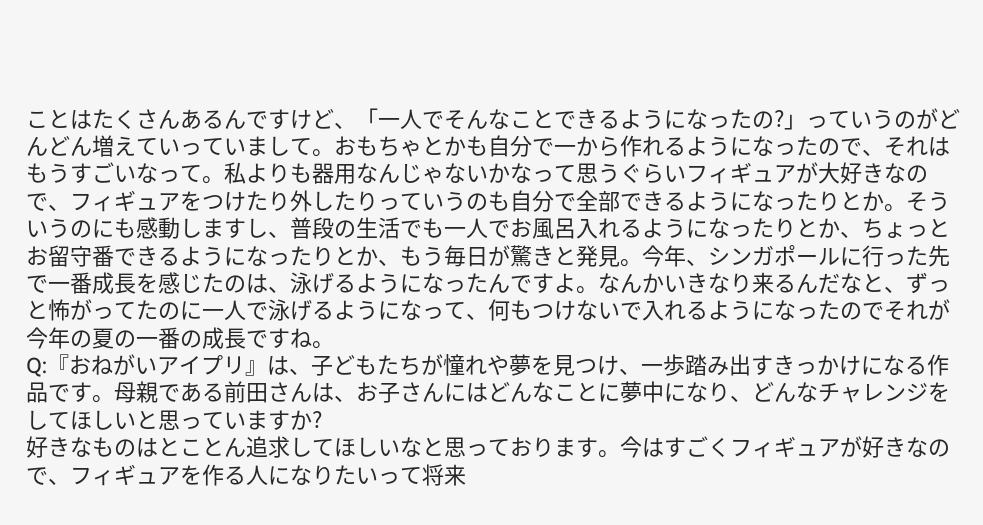ことはたくさんあるんですけど、「一人でそんなことできるようになったの?」っていうのがどんどん増えていっていまして。おもちゃとかも自分で一から作れるようになったので、それはもうすごいなって。私よりも器用なんじゃないかなって思うぐらいフィギュアが大好きなので、フィギュアをつけたり外したりっていうのも自分で全部できるようになったりとか。そういうのにも感動しますし、普段の生活でも一人でお風呂入れるようになったりとか、ちょっとお留守番できるようになったりとか、もう毎日が驚きと発見。今年、シンガポールに行った先で一番成長を感じたのは、泳げるようになったんですよ。なんかいきなり来るんだなと、ずっと怖がってたのに一人で泳げるようになって、何もつけないで入れるようになったのでそれが今年の夏の一番の成長ですね。
Q:『おねがいアイプリ』は、子どもたちが憧れや夢を見つけ、一歩踏み出すきっかけになる作品です。母親である前田さんは、お子さんにはどんなことに夢中になり、どんなチャレンジをしてほしいと思っていますか?
好きなものはとことん追求してほしいなと思っております。今はすごくフィギュアが好きなので、フィギュアを作る人になりたいって将来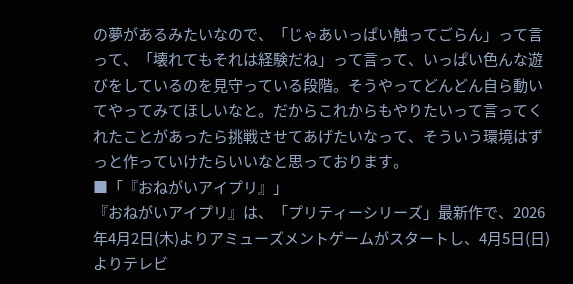の夢があるみたいなので、「じゃあいっぱい触ってごらん」って言って、「壊れてもそれは経験だね」って言って、いっぱい色んな遊びをしているのを見守っている段階。そうやってどんどん自ら動いてやってみてほしいなと。だからこれからもやりたいって言ってくれたことがあったら挑戦させてあげたいなって、そういう環境はずっと作っていけたらいいなと思っております。
■「『おねがいアイプリ』」
『おねがいアイプリ』は、「プリティーシリーズ」最新作で、2026年4月2日(木)よりアミューズメントゲームがスタートし、4月5日(日)よりテレビ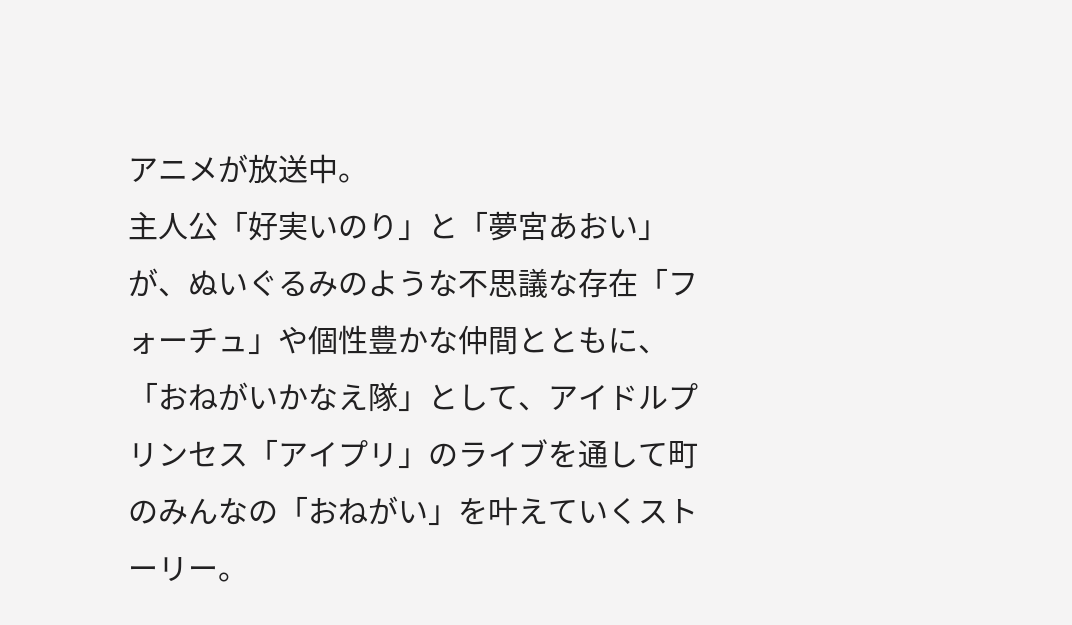アニメが放送中。
主人公「好実いのり」と「夢宮あおい」が、ぬいぐるみのような不思議な存在「フォーチュ」や個性豊かな仲間とともに、「おねがいかなえ隊」として、アイドルプリンセス「アイプリ」のライブを通して町のみんなの「おねがい」を叶えていくストーリー。